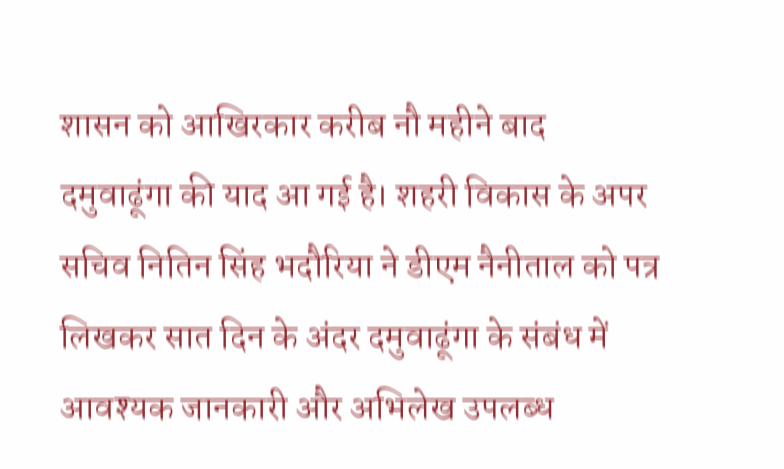शासन को आखिरकार करीब नौ महीने बाद दमुवाढूंगा की याद आ गई है। शहरी विकास के अपर सचिव नितिन सिंह भदौरिया ने डीएम नैनीताल को पत्र लिखकर सात दिन के अंदर दमुवाढूंगा के संबंध में आवश्यक जानकारी और अभिलेख उपलब्ध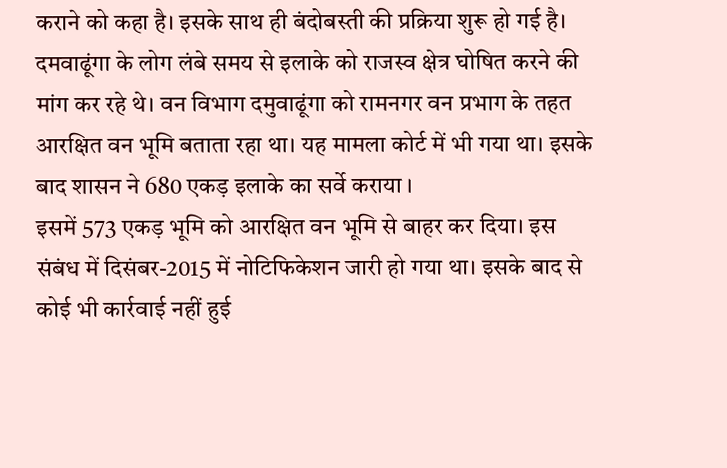कराने को कहा है। इसके साथ ही बंदोबस्ती की प्रक्रिया शुरू हो गई है।
दमवाढूंगा के लोग लंबे समय से इलाके को राजस्व क्षेत्र घोषित करने की मांग कर रहे थे। वन विभाग दमुवाढूंगा को रामनगर वन प्रभाग के तहत आरक्षित वन भूमि बताता रहा था। यह मामला कोर्ट में भी गया था। इसके बाद शासन ने 680 एकड़ इलाके का सर्वे कराया ।
इसमें 573 एकड़ भूमि को आरक्षित वन भूमि से बाहर कर दिया। इस संबंध में दिसंबर-2015 में नोटिफिकेशन जारी हो गया था। इसके बाद से कोई भी कार्रवाई नहीं हुई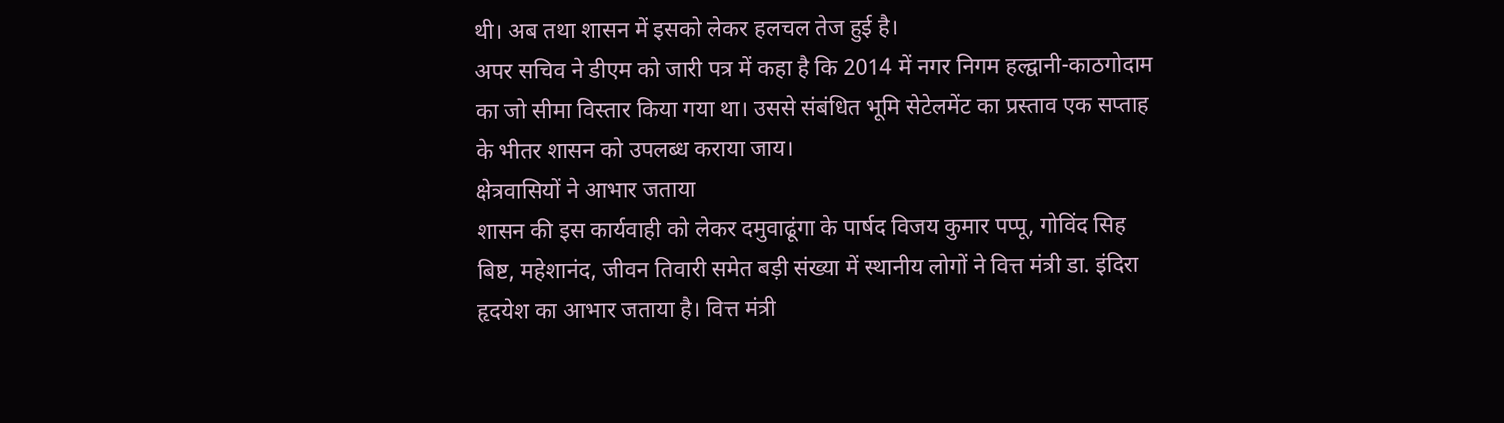थी। अब तथा शासन में इसको लेकर हलचल तेज हुई है।
अपर सचिव ने डीएम को जारी पत्र में कहा है कि 2014 में नगर निगम हल्द्वानी-काठगोदाम का जो सीमा विस्तार किया गया था। उससे संबंधित भूमि सेटेलमेंट का प्रस्ताव एक सप्ताह के भीतर शासन को उपलब्ध कराया जाय।
क्षेत्रवासियों ने आभार जताया
शासन की इस कार्यवाही को लेकर दमुवाढूंगा के पार्षद विजय कुमार पप्पू, गोविंद सिह बिष्ट, महेशानंद, जीवन तिवारी समेत बड़ी संख्या में स्थानीय लोगों ने वित्त मंत्री डा. इंदिरा हृदयेश का आभार जताया है। वित्त मंत्री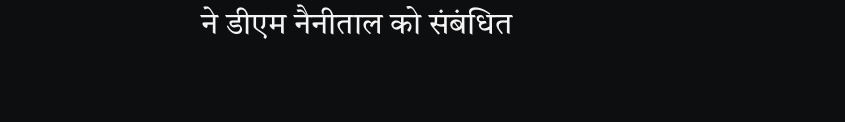ने डीएम नैनीताल को संबंधित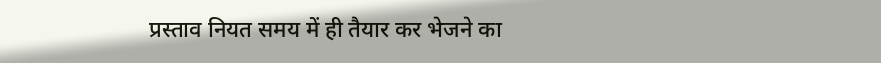प्रस्ताव नियत समय में ही तैयार कर भेजने का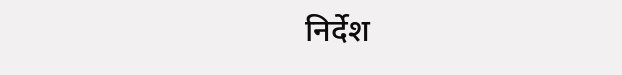निर्देश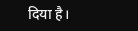दिया है।